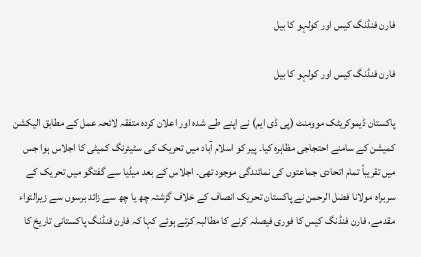فارن فنڈنگ کیس اور کولہو کا بیل

فارن فنڈنگ کیس اور کولہو کا بیل

پاکستان ڈیموکریٹک موومنٹ (پی ڈی ایم) نے اپنے طے شدہ اور اعلان کردہ متفقہ لائحہ عمل کے مطابق الیکشن کمیشن کے سامنے احتجاجی مظاہرہ کیا۔ پیر کو اسلام آباد میں تحریک کی سٹیئرنگ کمیٹی کا اجلاس ہوا جس میں تقریباً تمام اتحادی جماعتوں کی نمائندگی موجود تھی۔ اجلاس کے بعد میڈیا سے گفتگو میں تحریک کے سربراہ مولانا فضل الرحمن نے پاکستان تحریک انصاف کے خلاف گزشتہ چھ یا چھ سے زائد برسوں سے زیرالتواء مقدمے، فارن فنڈنگ کیس کا فوری فیصلہ کرنے کا مطالبہ کرتے ہوئے کہا کہ فارن فنڈنگ پاکستانی تاریخ کا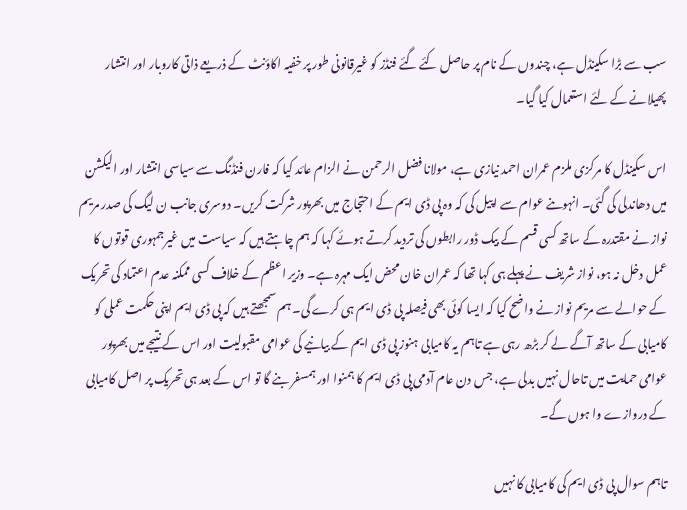سب سے بڑا سکینڈل ہے، چندوں کے نام پر حاصل کئے گئے فنڈز کو غیرقانونی طور پر خفیہ اکاؤنٹ کے ذریعے ذاتی کاروبار اور انتشار پھیلانے کے لئے استعمال کیا گیا۔

اس سکینڈل کا مرکزی ملزم عمران احمد نیازی ہے، مولانا فضل الرحمن نے الزام عائد کیا کہ فارن فنڈنگ سے سیاسی انتشار اور الیکشن میں دھاندلی کی گئی۔ انہوںنے عوام سے اپیل کی کہ وہ پی ڈی ایم کے احتجاج میں بھرپور شرکت کریں۔ دوسری جانب ن لیگ کی صدر مریم نواز نے مقتدرہ کے ساتھ کسی قسم کے بیک ڈور رابطوں کی تردید کرتے ہوئے کہا کہ ہم چاہتے ہیں کہ سیاست میں غیرجمہوری قوتوں کا عمل دخل نہ ہو، نواز شریف نے پہلے ہی کہا تھا کہ عمران خان محض ایک مہرہ ہے۔ وزیر اعظم کے خلاف کسی ممکنہ عدم اعتماد کی تحریک کے حوالے سے مریم نواز نے واضح کیا کہ ایسا کوئی بھی فیصلہ پی ڈی ایم ہی کرے گی۔ ہم سمجھتے ہیں کہ پی ڈی ایم اپنی حکمت عملی کو کامیابی کے ساتھ آگے لے کر بڑھ رہی ہے تاہم یہ کامیابی ہنوز پی ڈی ایم کے بیانیے کی عوامی مقبولیت اور اس کے نتیجے میں بھرپور عوامی حمایت میں تاحال نہیں بدلی ہے، جس دن عام آدمی پی ڈی ایم کا ہمنوا اور ہمسفر بنے گا تو اس کے بعد ہی تحریک پر اصل کامیابی کے دروازے وا ہوں گے۔

تاہم سوال پی ڈی ایم کی کامیابی کا نہیں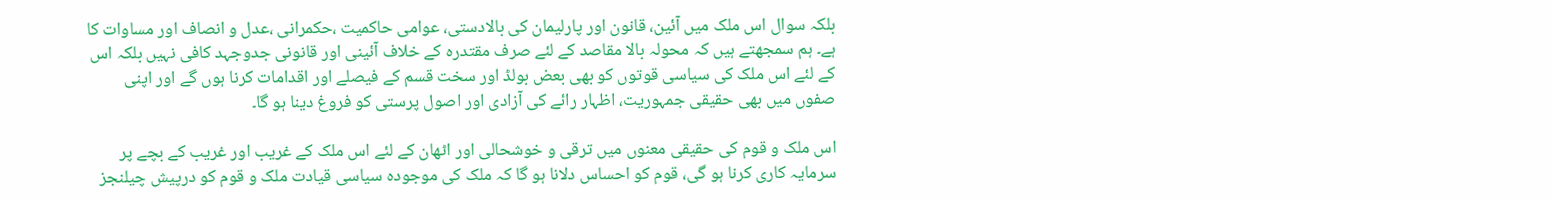بلکہ سوال اس ملک میں آئین، قانون اور پارلیمان کی بالادستی، عوامی حاکمیت ،حکمرانی ،عدل و انصاف اور مساوات کا ہے۔ ہم سمجھتے ہیں کہ محولہ بالا مقاصد کے لئے صرف مقتدرہ کے خلاف آئینی اور قانونی جدوجہد کافی نہیں بلکہ اس کے لئے اس ملک کی سیاسی قوتوں کو بھی بعض بولڈ اور سخت قسم کے فیصلے اور اقدامات کرنا ہوں گے اور اپنی صفوں میں بھی حقیقی جمہوریت، اظہار رائے کی آزادی اور اصول پرستی کو فروغ دینا ہو گا۔

اس ملک و قوم کی حقیقی معنوں میں ترقی و خوشحالی اور اٹھان کے لئے اس ملک کے غریب اور غریب کے بچے پر سرمایہ کاری کرنا ہو گی، قوم کو احساس دلانا ہو گا کہ ملک کی موجودہ سیاسی قیادت ملک و قوم کو درپیش چیلنجز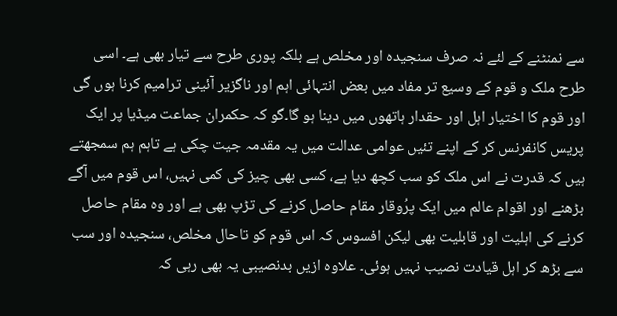سے نمنٹنے کے لئے نہ صرف سنجیدہ اور مخلص ہے بلکہ پوری طرح سے تیار بھی ہے۔ اسی طرح ملک و قوم کے وسیع تر مفاد میں بعض انتہائی اہم اور ناگزیر آئینی ترامیم کرنا ہوں گی اور قوم کا اختیار اہل اور حقدار ہاتھوں میں دینا ہو گا۔گو کہ حکمران جماعت میڈیا پر ایک پریس کانفرنس کر کے اپنے تئیں عوامی عدالت میں یہ مقدمہ جیت چکی ہے تاہم ہم سمجھتے ہیں کہ قدرت نے اس ملک کو سب کچھ دیا ہے، کسی بھی چیز کی کمی نہیں، اس قوم میں آگے بڑھنے اور اقوام عالم میں ایک پرُوقار مقام حاصل کرنے کی تڑپ بھی ہے اور وہ مقام حاصل کرنے کی اہلیت اور قابلیت بھی لیکن افسوس کہ اس قوم کو تاحال مخلص، سنجیدہ اور سب سے بڑھ کر اہل قیادت نصیب نہیں ہوئی۔ علاوہ ازیں بدنصیبی یہ بھی رہی کہ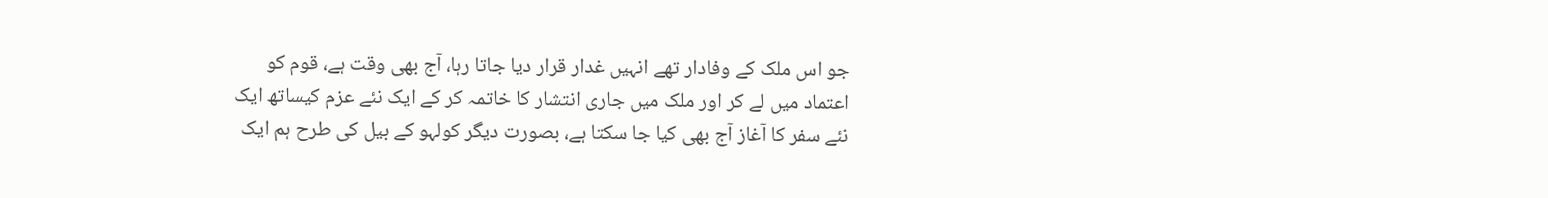جو اس ملک کے وفادار تھے انہیں غدار قرار دیا جاتا رہا، آج بھی وقت ہے، قوم کو اعتماد میں لے کر اور ملک میں جاری انتشار کا خاتمہ کر کے ایک نئے عزم کیساتھ ایک نئے سفر کا آغاز آج بھی کیا جا سکتا ہے، بصورت دیگر کولہو کے بیل کی طرح ہم ایک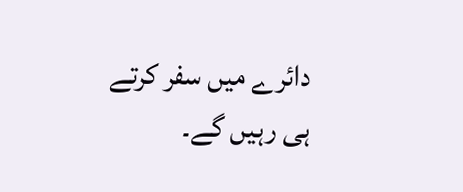دائرے میں سفر کرتے ہی رہیں گے۔